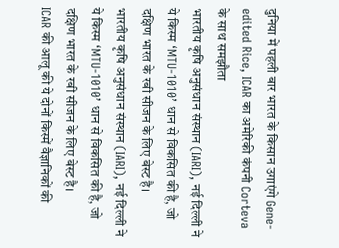दुनिया में पहली बार भारत के किसान उगाएंगे Gene-edited Rice, ICAR का अमेरिकी कंपनी Corteva के साथ समझौता
भारतीय कृषि अनुसंधान संस्थान (IARI), नई दिल्ली ने ये किस्म ‘MTU-1010’ धान से विकसित की है, जो दक्षिण भारत के रबी सीजन के लिए बेस्ट है।
भारतीय कृषि अनुसंधान संस्थान (IARI), नई दिल्ली ने ये किस्म ‘MTU-1010’ धान से विकसित की है, जो दक्षिण भारत के रबी सीजन के लिए बेस्ट है।
ICAR की आलू की ये दोनों किस्में वैज्ञानिकों की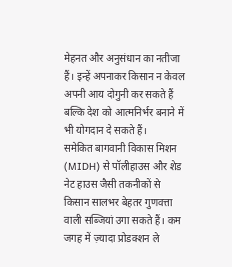मेहनत और अनुसंधान का नतीजा हैं। इन्हें अपनाकर किसान न केवल अपनी आय दोगुनी कर सकते हैं बल्कि देश को आत्मनिर्भर बनाने में भी योगदान दे सकते हैं।
समेकित बागवानी विकास मिशन (MIDH) से पॉलीहाउस और शेड नेट हाउस जैसी तकनीकों से किसान सालभर बेहतर गुणवत्ता वाली सब्जियां उगा सकते हैं। कम जगह में ज़्यादा प्रोडक्शन ले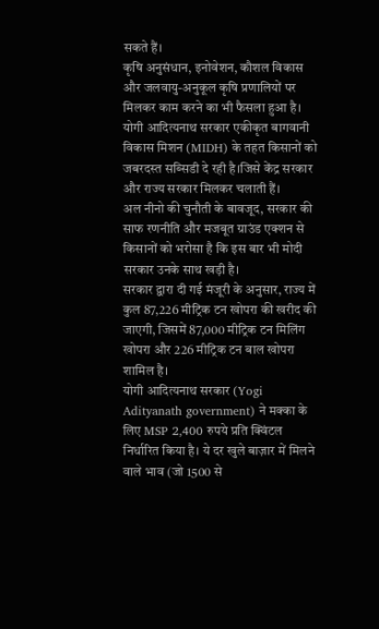सकते हैं।
कृषि अनुसंधान, इनोवेशन, कौशल विकास और जलवायु-अनुकूल कृषि प्रणालियों पर मिलकर काम करने का भी फैसला हुआ है।
योगी आदित्यनाथ सरकार एकीकृत बागवानी विकास मिशन (MIDH) के तहत किसानों को जबरदस्त सब्सिडी दे रही है।जिसे केंद्र सरकार और राज्य सरकार मिलकर चलाती हैं।
अल नीनो की चुनौती के बावजूद, सरकार की साफ रणनीति और मजबूत ग्राउंड एक्शन से किसानों को भरोसा है कि इस बार भी मोदी सरकार उनके साथ खड़ी है।
सरकार द्वारा दी गई मंजूरी के अनुसार, राज्य में कुल 87,226 मीट्रिक टन खोपरा की खरीद की जाएगी, जिसमें 87,000 मीट्रिक टन मिलिंग खोपरा और 226 मीट्रिक टन बाल खोपरा शामिल है।
योगी आदित्यनाथ सरकार (Yogi Adityanath government) ने मक्का के लिए MSP 2,400 रुपये प्रति क्विंटल निर्धारित किया है। ये दर खुले बाज़ार में मिलने वाले भाव (जो 1500 से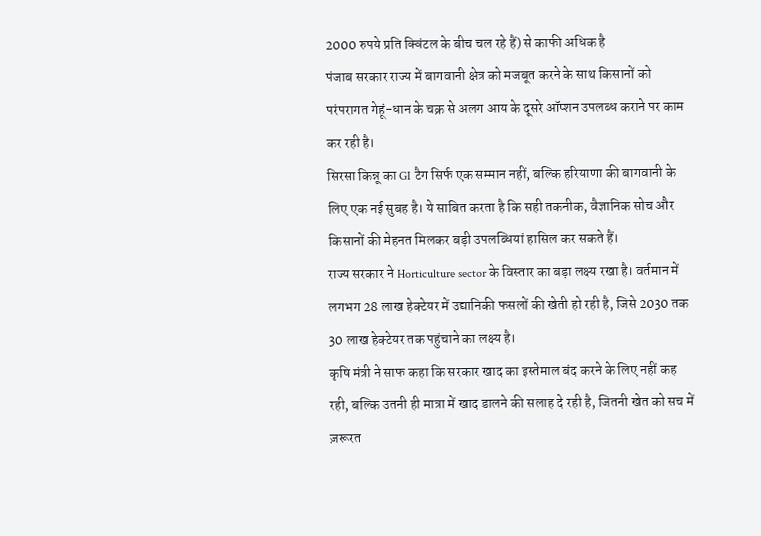2000 रुपये प्रति क्विंटल के बीच चल रहे हैं) से काफी अधिक है
पंजाब सरकार राज्य में बागवानी क्षेत्र को मजबूत करने के साथ किसानों को परंपरागत गेहूं-धान के चक्र से अलग आय के दूसरे ऑप्शन उपलब्ध कराने पर काम कर रही है।
सिरसा किन्नू का GI टैग सिर्फ एक सम्मान नहीं, बल्कि हरियाणा की बागवानी के लिए एक नई सुबह है। ये साबित करता है कि सही तकनीक, वैज्ञानिक सोच और किसानों की मेहनत मिलकर बड़ी उपलब्धियां हासिल कर सकते हैं।
राज्य सरकार ने Horticulture sector के विस्तार का बड़ा लक्ष्य रखा है। वर्तमान में लगभग 28 लाख हेक्टेयर में उद्यानिकी फसलों की खेती हो रही है, जिसे 2030 तक 30 लाख हेक्टेयर तक पहुंचाने का लक्ष्य है।
कृषि मंत्री ने साफ कहा कि सरकार खाद का इस्तेमाल बंद करने के लिए नहीं कह रही, बल्कि उतनी ही मात्रा में खाद डालने की सलाह दे रही है, जितनी खेत को सच में ज़रूरत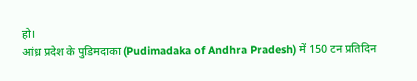हो।
आंध्र प्रदेश के पुडिमदाका (Pudimadaka of Andhra Pradesh) में 150 टन प्रतिदिन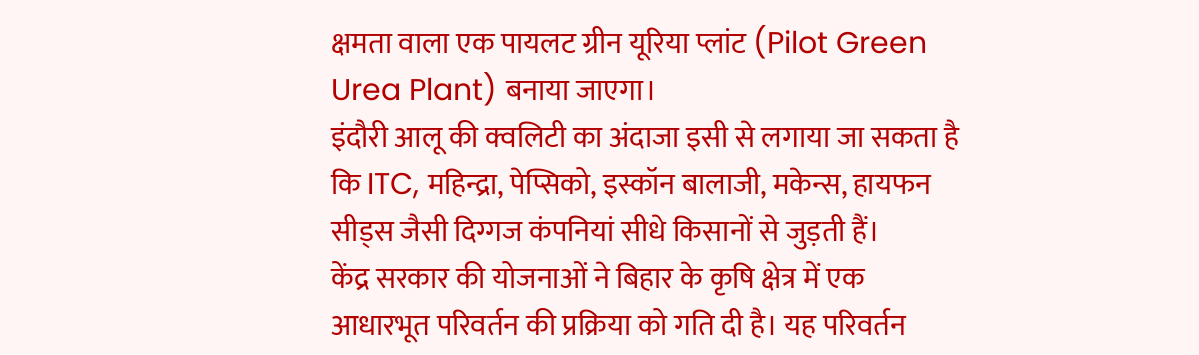क्षमता वाला एक पायलट ग्रीन यूरिया प्लांट (Pilot Green Urea Plant) बनाया जाएगा।
इंदौरी आलू की क्वलिटी का अंदाजा इसी से लगाया जा सकता है कि ITC, महिन्द्रा, पेप्सिको, इस्कॉन बालाजी, मकेन्स, हायफन सीड्स जैसी दिग्गज कंपनियां सीधे किसानों से जुड़ती हैं।
केंद्र सरकार की योजनाओं ने बिहार के कृषि क्षेत्र में एक आधारभूत परिवर्तन की प्रक्रिया को गति दी है। यह परिवर्तन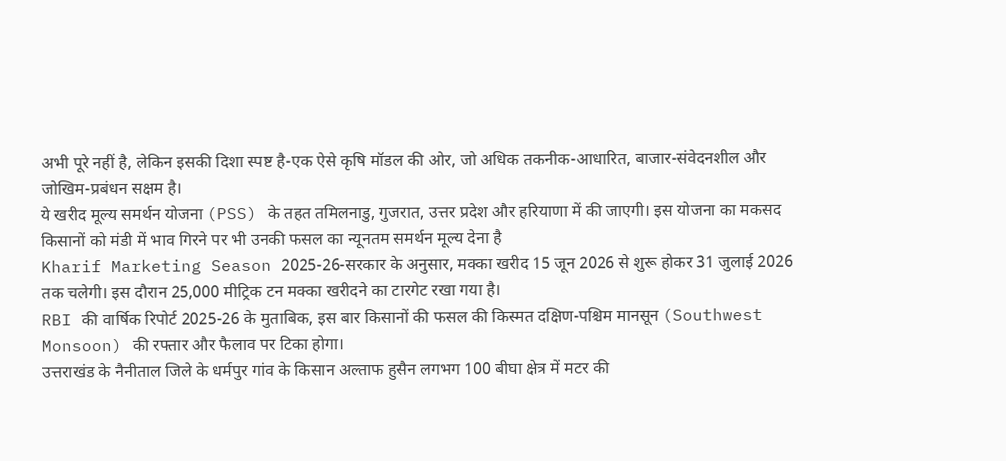अभी पूरे नहीं है, लेकिन इसकी दिशा स्पष्ट है-एक ऐसे कृषि मॉडल की ओर, जो अधिक तकनीक-आधारित, बाजार-संवेदनशील और जोखिम-प्रबंधन सक्षम है।
ये खरीद मूल्य समर्थन योजना (PSS) के तहत तमिलनाडु, गुजरात, उत्तर प्रदेश और हरियाणा में की जाएगी। इस योजना का मकसद किसानों को मंडी में भाव गिरने पर भी उनकी फसल का न्यूनतम समर्थन मूल्य देना है
Kharif Marketing Season 2025-26-सरकार के अनुसार, मक्का खरीद 15 जून 2026 से शुरू होकर 31 जुलाई 2026 तक चलेगी। इस दौरान 25,000 मीट्रिक टन मक्का खरीदने का टारगेट रखा गया है।
RBI की वार्षिक रिपोर्ट 2025-26 के मुताबिक, इस बार किसानों की फसल की किस्मत दक्षिण-पश्चिम मानसून (Southwest Monsoon) की रफ्तार और फैलाव पर टिका होगा।
उत्तराखंड के नैनीताल जिले के धर्मपुर गांव के किसान अल्ताफ हुसैन लगभग 100 बीघा क्षेत्र में मटर की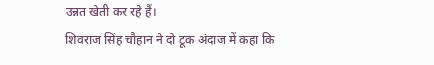उन्नत खेती कर रहे हैं।
शिवराज सिंह चौहान ने दो टूक अंदाज में कहा कि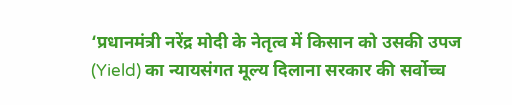‘प्रधानमंत्री नरेंद्र मोदी के नेतृत्व में किसान को उसकी उपज (Yield) का न्यायसंगत मूल्य दिलाना सरकार की सर्वोच्च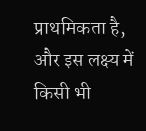प्राथमिकता है, और इस लक्ष्य में किसी भी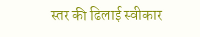स्तर की ढिलाई स्वीकार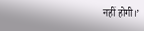नहीं होगी।’